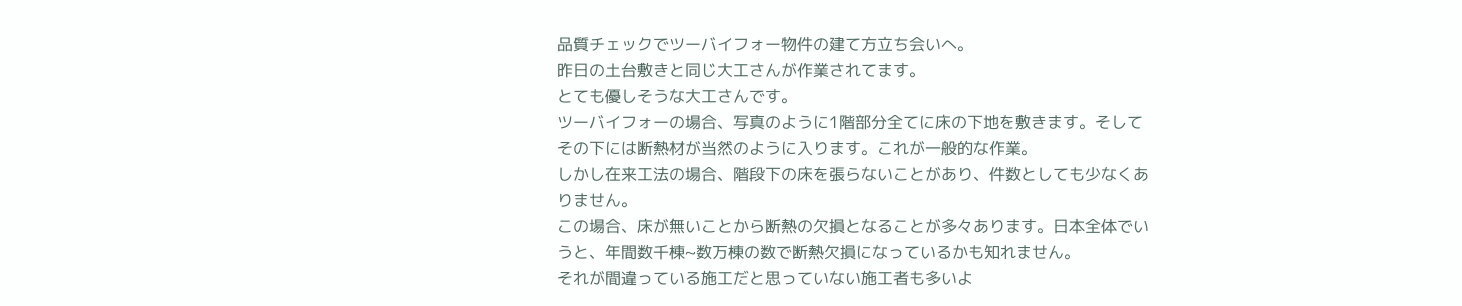品質チェックでツーバイフォー物件の建て方立ち会いへ。
昨日の土台敷きと同じ大工さんが作業されてます。
とても優しそうな大工さんです。
ツーバイフォーの場合、写真のように1階部分全てに床の下地を敷きます。そしてその下には断熱材が当然のように入ります。これが一般的な作業。
しかし在来工法の場合、階段下の床を張らないことがあり、件数としても少なくありません。
この場合、床が無いことから断熱の欠損となることが多々あります。日本全体でいうと、年間数千棟~数万棟の数で断熱欠損になっているかも知れません。
それが間違っている施工だと思っていない施工者も多いよ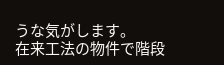うな気がします。
在来工法の物件で階段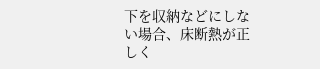下を収納などにしない場合、床断熱が正しく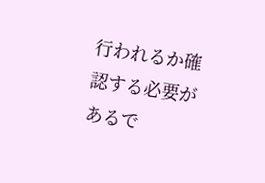行われるか確認する必要があるで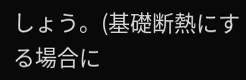しょう。(基礎断熱にする場合に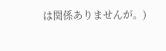は関係ありませんが。)